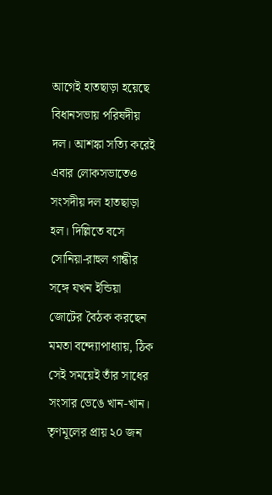আগেই হাতছাড়া হয়েছে বিধানসভায় পরিষদীয় দল। আশঙ্কা সত্যি করেই এবার লোকসভাতেও সংসদীয় দল হাতছাড়া হল। দিল্লিতে বসে সোনিয়া-রাহুল গান্ধীর সঙ্গে যখন ইন্ডিয়া জোটের বৈঠক করছেন মমতা বন্দ্যোপাধ্যায়, ঠিক সেই সময়েই তাঁর সাধের সংসার ভেঙে খান-খান। তৃণমূলের প্রায় ২০ জন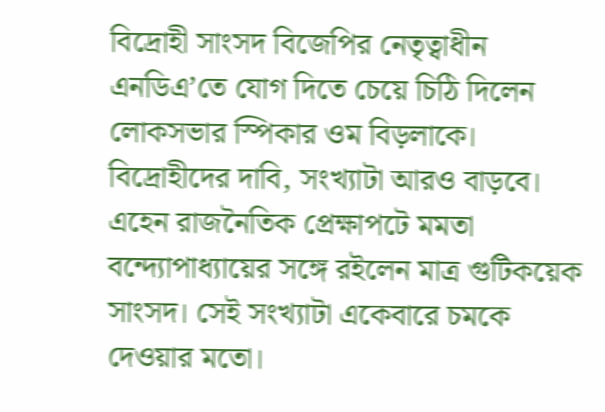বিদ্রোহী সাংসদ বিজেপির নেতৃত্বাধীন এনডিএ’তে যোগ দিতে চেয়ে চিঠি দিলেন লোকসভার স্পিকার ওম বিড়লাকে। বিদ্রোহীদের দাবি, সংখ্যাটা আরও বাড়বে। এহেন রাজনৈতিক প্রেক্ষাপটে মমতা বন্দ্যোপাধ্যায়ের সঙ্গে রইলেন মাত্র গুটিকয়েক সাংসদ। সেই সংখ্যাটা একেবারে চমকে দেওয়ার মতো।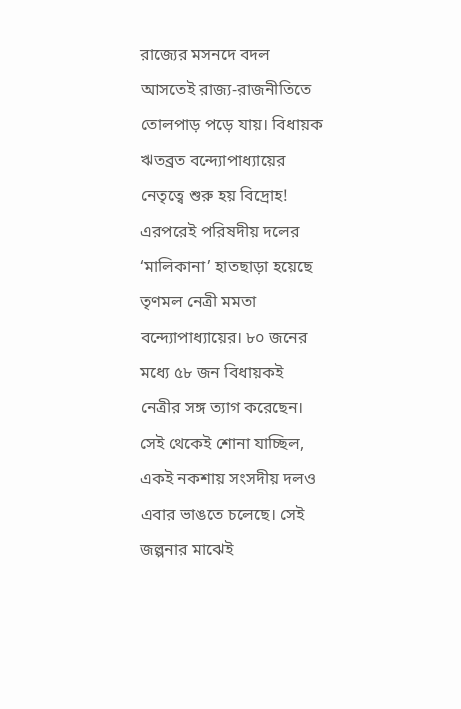রাজ্যের মসনদে বদল আসতেই রাজ্য-রাজনীতিতে তোলপাড় পড়ে যায়। বিধায়ক ঋতব্রত বন্দ্যোপাধ্যায়ের নেতৃত্বে শুরু হয় বিদ্রোহ! এরপরেই পরিষদীয় দলের ‘মালিকানা’ হাতছাড়া হয়েছে তৃণমল নেত্রী মমতা বন্দ্যোপাধ্যায়ের। ৮০ জনের মধ্যে ৫৮ জন বিধায়কই নেত্রীর সঙ্গ ত্যাগ করেছেন। সেই থেকেই শোনা যাচ্ছিল, একই নকশায় সংসদীয় দলও এবার ভাঙতে চলেছে। সেই জল্পনার মাঝেই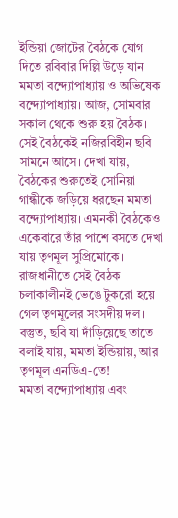ইন্ডিয়া জোটের বৈঠকে যোগ দিতে রবিবার দিল্লি উড়ে যান মমতা বন্দ্যোপাধ্যায় ও অভিষেক বন্দ্যোপাধ্যায়। আজ, সোমবার সকাল থেকে শুরু হয় বৈঠক। সেই বৈঠকেই নজিরবিহীন ছবি সামনে আসে। দেখা যায়, বৈঠকের শুরুতেই সোনিয়া গান্ধীকে জড়িয়ে ধরছেন মমতা বন্দ্যোপাধ্যায়। এমনকী বৈঠকেও একেবারে তাঁর পাশে বসতে দেখা যায় তৃণমূল সুপ্রিমোকে। রাজধানীতে সেই বৈঠক চলাকালীনই ভেঙে টুকরো হয়ে গেল তৃণমূলের সংসদীয় দল। বস্তুত, ছবি যা দাঁড়িয়েছে তাতে বলাই যায়, মমতা ইন্ডিয়ায়, আর তৃণমূল এনডিএ-তে!
মমতা বন্দ্যোপাধ্যায় এবং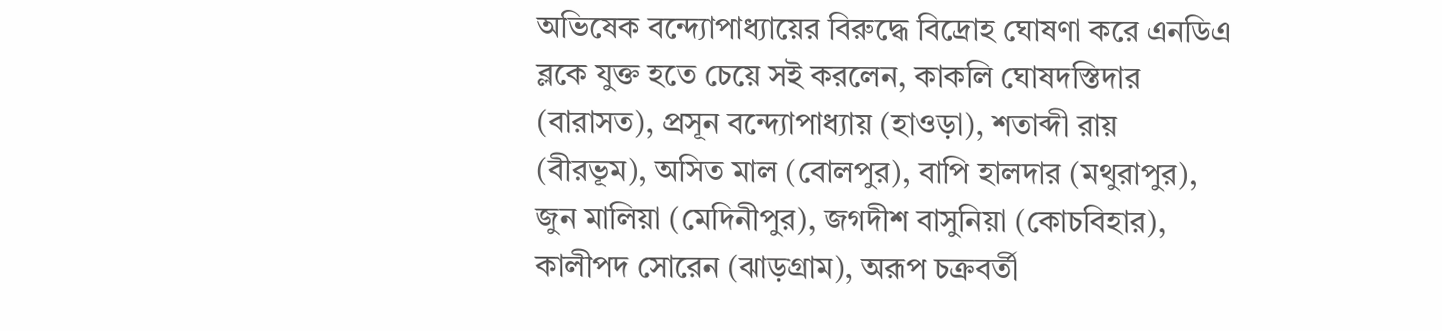অভিষেক বন্দ্যোপাধ্যায়ের বিরুদ্ধে বিদ্রোহ ঘোষণা করে এনডিএ ব্লকে যুক্ত হতে চেয়ে সই করলেন, কাকলি ঘোষদস্তিদার (বারাসত), প্রসূন বন্দ্যোপাধ্যায় (হাওড়া), শতাব্দী রায় (বীরভূম), অসিত মাল (বোলপুর), বাপি হালদার (মথুরাপুর), জুন মালিয়া (মেদিনীপুর), জগদীশ বাসুনিয়া (কোচবিহার), কালীপদ সোরেন (ঝাড়গ্রাম), অরূপ চক্রবর্তী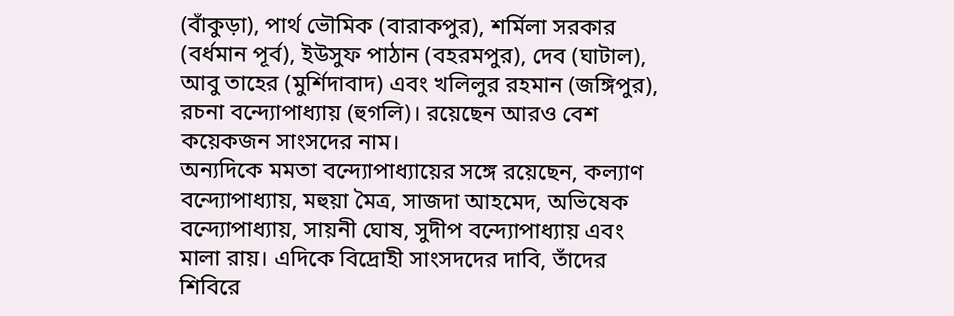(বাঁকুড়া), পার্থ ভৌমিক (বারাকপুর), শর্মিলা সরকার (বর্ধমান পূর্ব), ইউসুফ পাঠান (বহরমপুর), দেব (ঘাটাল), আবু তাহের (মুর্শিদাবাদ) এবং খলিলুর রহমান (জঙ্গিপুর), রচনা বন্দ্যোপাধ্যায় (হুগলি)। রয়েছেন আরও বেশ কয়েকজন সাংসদের নাম।
অন্যদিকে মমতা বন্দ্যোপাধ্যায়ের সঙ্গে রয়েছেন, কল্যাণ বন্দ্যোপাধ্যায়, মহুয়া মৈত্র, সাজদা আহমেদ, অভিষেক বন্দ্যোপাধ্যায়, সায়নী ঘোষ, সুদীপ বন্দ্যোপাধ্যায় এবং মালা রায়। এদিকে বিদ্রোহী সাংসদদের দাবি, তাঁদের শিবিরে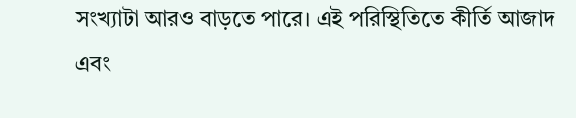সংখ্যাটা আরও বাড়তে পারে। এই পরিস্থিতিতে কীর্তি আজাদ এবং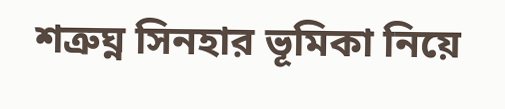শত্রুঘ্ন সিনহার ভূমিকা নিয়ে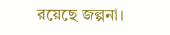রয়েছে জল্পনা।